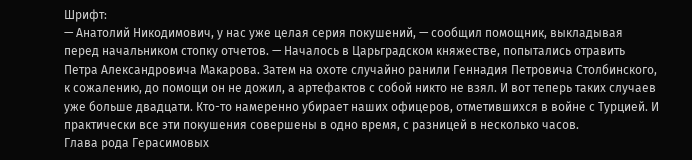Шрифт:
— Анатолий Никодимович, у нас уже целая серия покушений, — сообщил помощник, выкладывая перед начальником стопку отчетов. — Началось в Царьградском княжестве, попытались отравить Петра Александровича Макарова. Затем на охоте случайно ранили Геннадия Петровича Столбинского, к сожалению, до помощи он не дожил, а артефактов с собой никто не взял. И вот теперь таких случаев уже больше двадцати. Кто-то намеренно убирает наших офицеров, отметившихся в войне с Турцией. И практически все эти покушения совершены в одно время, с разницей в несколько часов.
Глава рода Герасимовых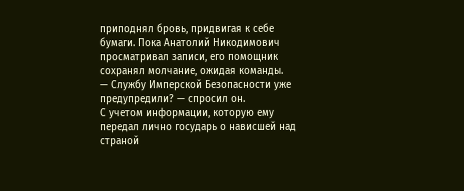приподнял бровь, придвигая к себе бумаги. Пока Анатолий Никодимович просматривал записи, его помощник сохранял молчание, ожидая команды.
— Службу Имперской Безопасности уже предупредили? — спросил он.
С учетом информации, которую ему передал лично государь о нависшей над страной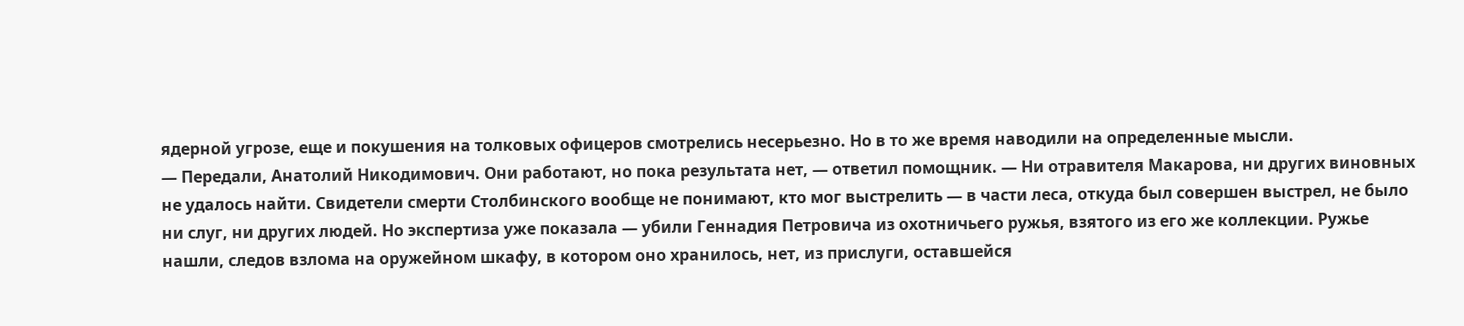ядерной угрозе, еще и покушения на толковых офицеров смотрелись несерьезно. Но в то же время наводили на определенные мысли.
— Передали, Анатолий Никодимович. Они работают, но пока результата нет, — ответил помощник. — Ни отравителя Макарова, ни других виновных не удалось найти. Свидетели смерти Столбинского вообще не понимают, кто мог выстрелить — в части леса, откуда был совершен выстрел, не было ни слуг, ни других людей. Но экспертиза уже показала — убили Геннадия Петровича из охотничьего ружья, взятого из его же коллекции. Ружье нашли, следов взлома на оружейном шкафу, в котором оно хранилось, нет, из прислуги, оставшейся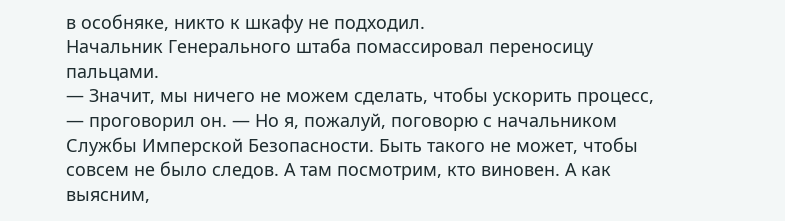в особняке, никто к шкафу не подходил.
Начальник Генерального штаба помассировал переносицу пальцами.
— Значит, мы ничего не можем сделать, чтобы ускорить процесс, — проговорил он. — Но я, пожалуй, поговорю с начальником Службы Имперской Безопасности. Быть такого не может, чтобы совсем не было следов. А там посмотрим, кто виновен. А как выясним,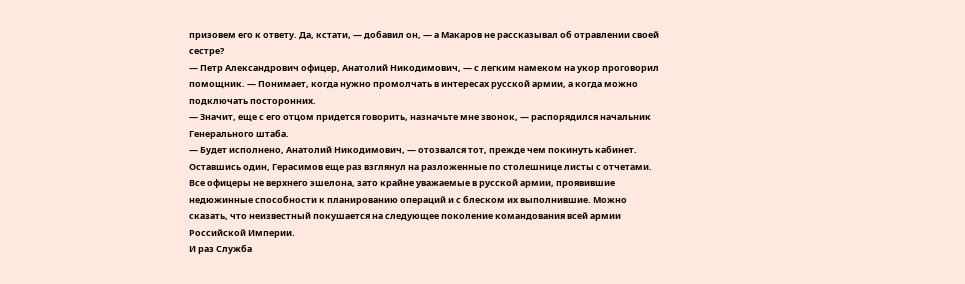призовем его к ответу. Да, кстати, — добавил он, — а Макаров не рассказывал об отравлении своей сестре?
— Петр Александрович офицер, Анатолий Никодимович, — с легким намеком на укор проговорил помощник. — Понимает, когда нужно промолчать в интересах русской армии, а когда можно подключать посторонних.
— Значит, еще с его отцом придется говорить, назначьте мне звонок, — распорядился начальник Генерального штаба.
— Будет исполнено, Анатолий Никодимович, — отозвался тот, прежде чем покинуть кабинет.
Оставшись один, Герасимов еще раз взглянул на разложенные по столешнице листы с отчетами. Все офицеры не верхнего эшелона, зато крайне уважаемые в русской армии, проявившие недюжинные способности к планированию операций и с блеском их выполнившие. Можно сказать, что неизвестный покушается на следующее поколение командования всей армии Российской Империи.
И раз Служба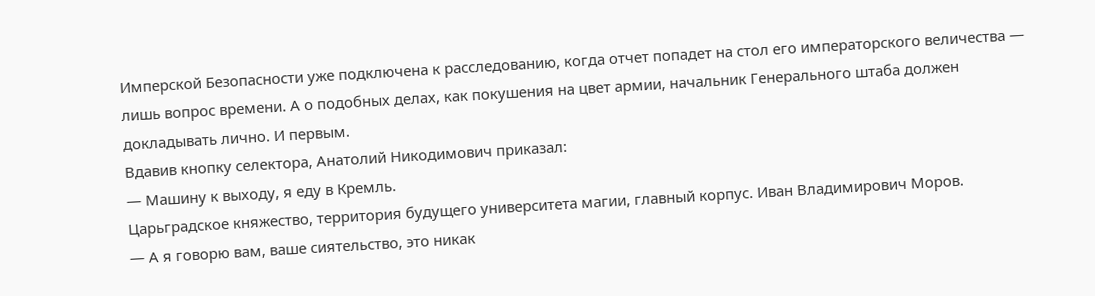Имперской Безопасности уже подключена к расследованию, когда отчет попадет на стол его императорского величества — лишь вопрос времени. А о подобных делах, как покушения на цвет армии, начальник Генерального штаба должен докладывать лично. И первым.
Вдавив кнопку селектора, Анатолий Никодимович приказал:
— Машину к выходу, я еду в Кремль.
Царьградское княжество, территория будущего университета магии, главный корпус. Иван Владимирович Моров.
— А я говорю вам, ваше сиятельство, это никак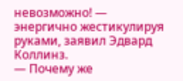невозможно! — энергично жестикулируя руками, заявил Эдвард Коллинз.
— Почему же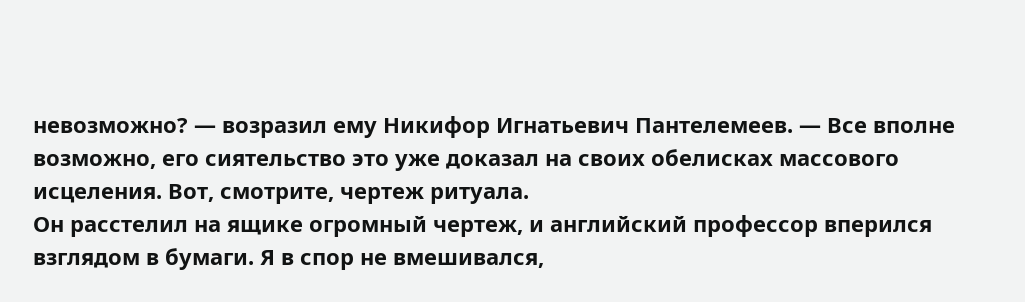невозможно? — возразил ему Никифор Игнатьевич Пантелемеев. — Все вполне возможно, его сиятельство это уже доказал на своих обелисках массового исцеления. Вот, смотрите, чертеж ритуала.
Он расстелил на ящике огромный чертеж, и английский профессор вперился взглядом в бумаги. Я в спор не вмешивался,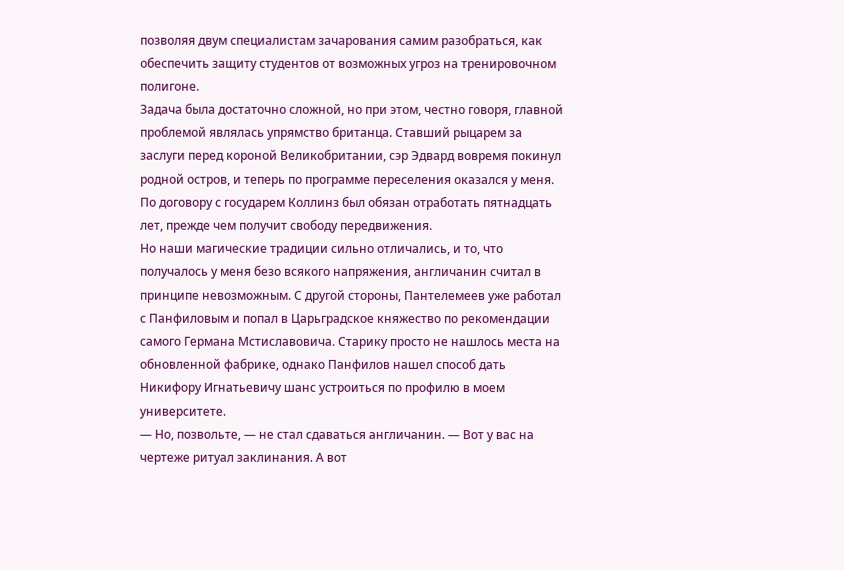позволяя двум специалистам зачарования самим разобраться, как обеспечить защиту студентов от возможных угроз на тренировочном полигоне.
Задача была достаточно сложной, но при этом, честно говоря, главной проблемой являлась упрямство британца. Ставший рыцарем за заслуги перед короной Великобритании, сэр Эдвард вовремя покинул родной остров, и теперь по программе переселения оказался у меня. По договору с государем Коллинз был обязан отработать пятнадцать лет, прежде чем получит свободу передвижения.
Но наши магические традиции сильно отличались, и то, что получалось у меня безо всякого напряжения, англичанин считал в принципе невозможным. С другой стороны, Пантелемеев уже работал с Панфиловым и попал в Царьградское княжество по рекомендации самого Германа Мстиславовича. Старику просто не нашлось места на обновленной фабрике, однако Панфилов нашел способ дать Никифору Игнатьевичу шанс устроиться по профилю в моем университете.
— Но, позвольте, — не стал сдаваться англичанин. — Вот у вас на чертеже ритуал заклинания. А вот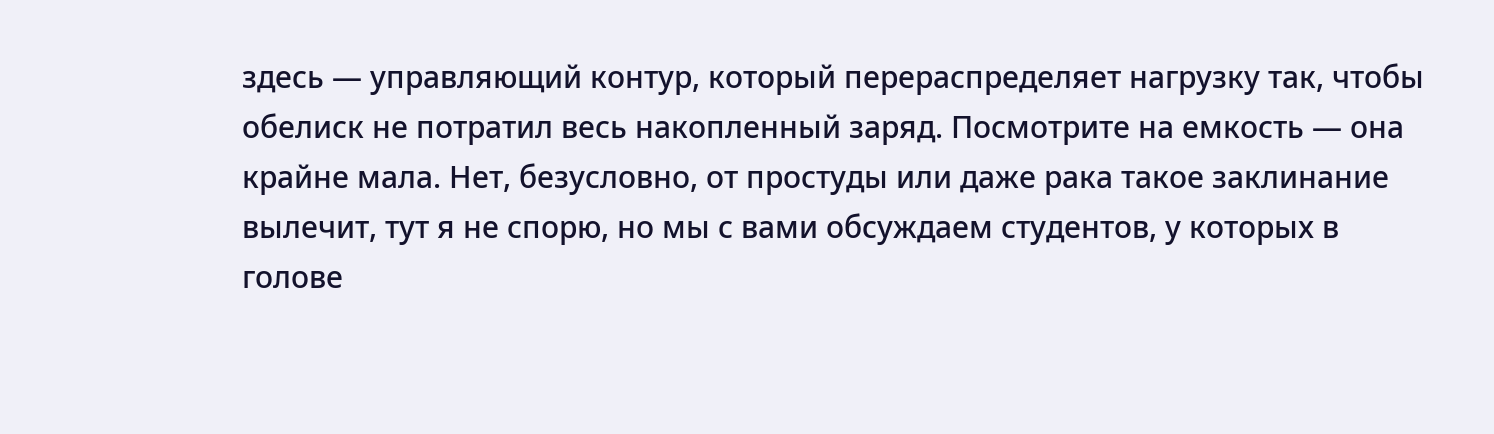здесь — управляющий контур, который перераспределяет нагрузку так, чтобы обелиск не потратил весь накопленный заряд. Посмотрите на емкость — она крайне мала. Нет, безусловно, от простуды или даже рака такое заклинание вылечит, тут я не спорю, но мы с вами обсуждаем студентов, у которых в голове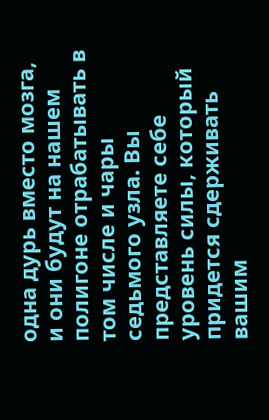одна дурь вместо мозга, и они будут на нашем полигоне отрабатывать в том числе и чары седьмого узла. Вы представляете себе уровень силы, который придется сдерживать вашим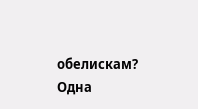обелискам? Одна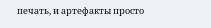печать, и артефакты просто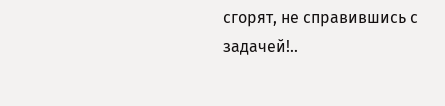сгорят, не справившись с задачей!..